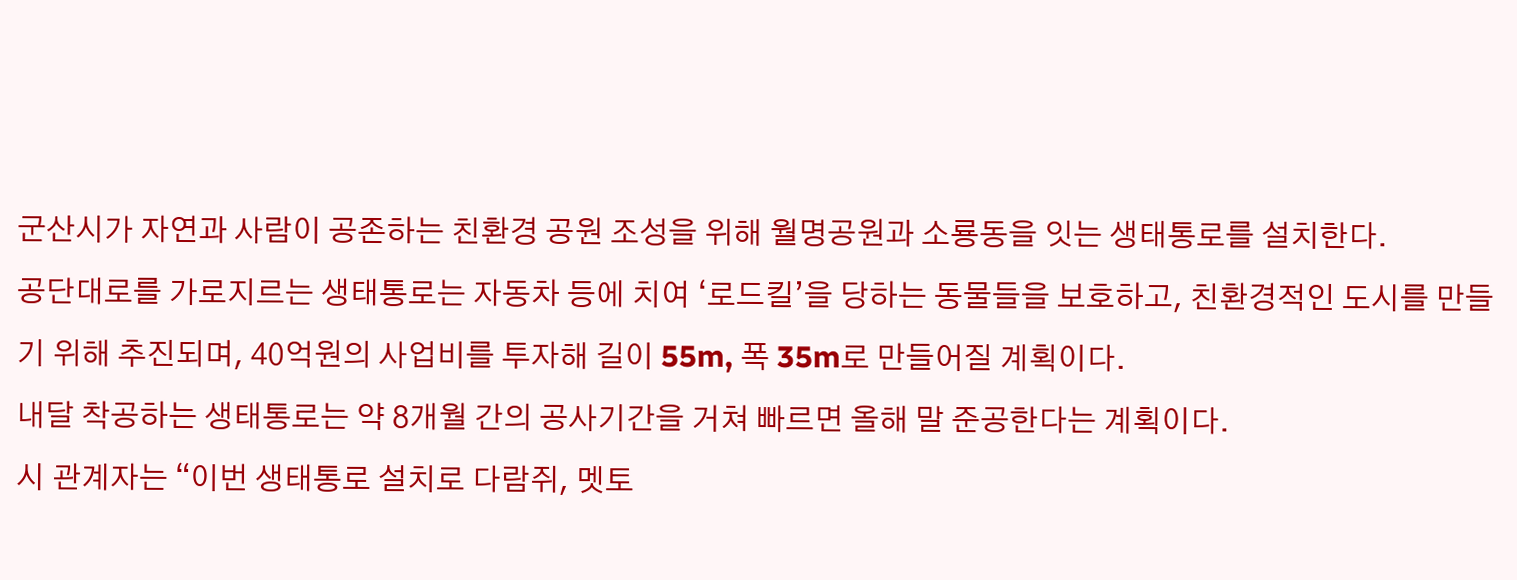군산시가 자연과 사람이 공존하는 친환경 공원 조성을 위해 월명공원과 소룡동을 잇는 생태통로를 설치한다.
공단대로를 가로지르는 생태통로는 자동차 등에 치여 ‘로드킬’을 당하는 동물들을 보호하고, 친환경적인 도시를 만들기 위해 추진되며, 40억원의 사업비를 투자해 길이 55m, 폭 35m로 만들어질 계획이다.
내달 착공하는 생태통로는 약 8개월 간의 공사기간을 거쳐 빠르면 올해 말 준공한다는 계획이다.
시 관계자는 “이번 생태통로 설치로 다람쥐, 멧토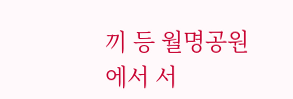끼 등 월명공원에서 서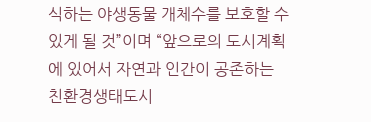식하는 야생동물 개체수를 보호할 수 있게 될 것”이며 “앞으로의 도시계획에 있어서 자연과 인간이 공존하는 친환경생태도시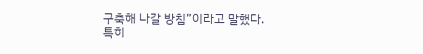구축해 나갈 방침”이라고 말했다.
특히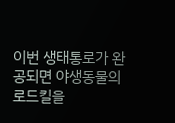이번 생태통로가 완공되면 야생동물의 로드킬을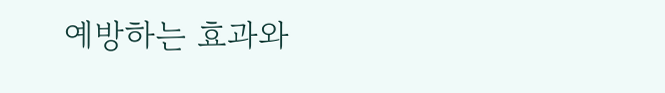예방하는 효과와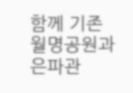함께 기존 월명공원과 은파관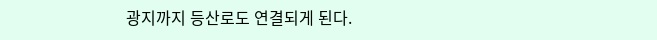광지까지 등산로도 연결되게 된다.